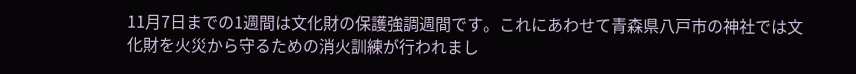11月7日までの1週間は文化財の保護強調週間です。これにあわせて青森県八戸市の神社では文化財を火災から守るための消火訓練が行われまし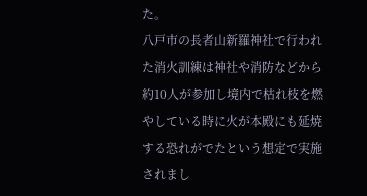た。
八戸市の長者山新羅神社で行われた消火訓練は神社や消防などから約10人が参加し境内で枯れ枝を燃やしている時に火が本殿にも延焼する恐れがでたという想定で実施されまし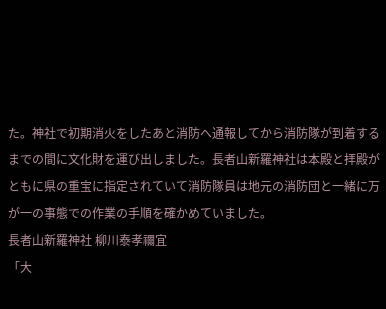た。神社で初期消火をしたあと消防へ通報してから消防隊が到着するまでの間に文化財を運び出しました。長者山新羅神社は本殿と拝殿がともに県の重宝に指定されていて消防隊員は地元の消防団と一緒に万が一の事態での作業の手順を確かめていました。
長者山新羅神社 柳川泰孝禰宜
「大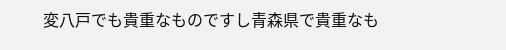変八戸でも貴重なものですし青森県で貴重なも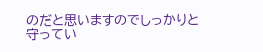のだと思いますのでしっかりと守ってい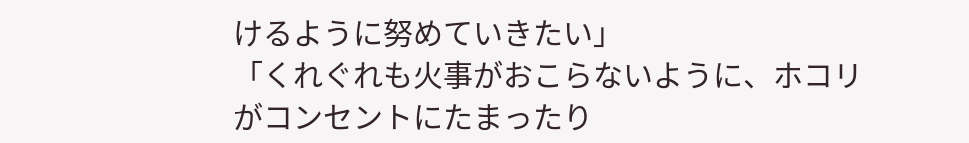けるように努めていきたい」
「くれぐれも火事がおこらないように、ホコリがコンセントにたまったり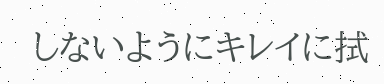しないようにキレイに拭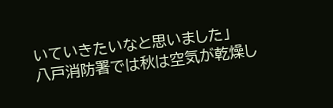いていきたいなと思いました」
八戸消防署では秋は空気が乾燥し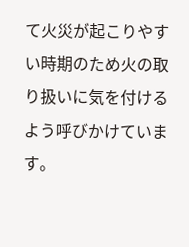て火災が起こりやすい時期のため火の取り扱いに気を付けるよう呼びかけています。